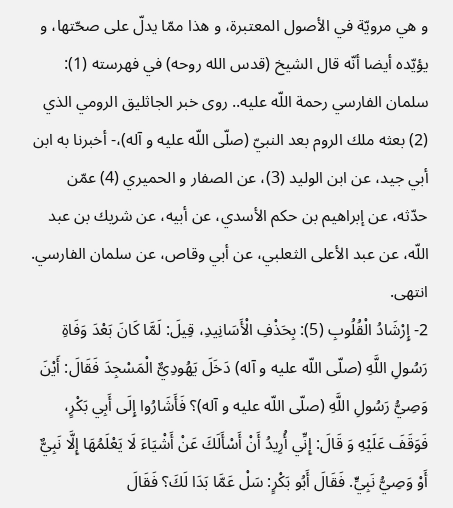و هي مرويّة في الأصول المعتبرة، و هذا ممّا يدلّ على صحّتها، و يؤيّده أيضا أنّه قال الشيخ (قدس الله روحه) في فهرسته (1): سلمان الفارسي رحمة اللّه عليه.. روى خبر الجاثليق الرومي الذي (2) بعثه ملك الروم بعد النبيّ (صلّى اللّه عليه و آله)،- أخبرنا به ابن أبي جيد، عن ابن الوليد (3)، عن الصفار و الحميري (4) عمّن حدّثه، عن إبراهيم بن حكم الأسدي، عن أبيه، عن شريك بن عبد اللّه، عن عبد الأعلى الثعلبي، عن أبي وقاص، عن سلمان الفارسي. انتهى.
2- إِرْشَادُ الْقُلُوبِ (5): بِحَذْفِ الْأَسَانِيدِ، قِيلَ: لَمَّا كَانَ بَعْدَ وَفَاةِ رَسُولِ اللَّهِ (صلّى اللّه عليه و آله) دَخَلَ يَهُودِيٌّ الْمَسْجِدَ فَقَالَ: أَيْنَ وَصِيُّ رَسُولِ اللَّهِ (صلّى اللّه عليه و آله)؟ فَأَشَارُوا إِلَى أَبِي بَكْرٍ، فَوَقَفَ عَلَيْهِ وَ قَالَ: إِنِّي أُرِيدُ أَنْ أَسْأَلَكَ عَنْ أَشْيَاءَ لَا يَعْلَمُهَا إِلَّا نَبِيٌّ أَوْ وَصِيُّ نَبِيٍّ. فَقَالَ أَبُو بَكْرٍ: سَلْ عَمَّا بَدَا لَكَ؟ فَقَالَ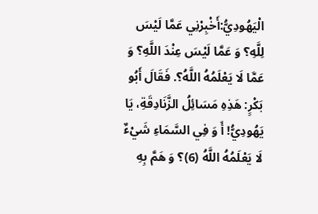الْيَهُودِيُّ:أَخْبِرْنِي عَمَّا لَيْسَ لِلَّهِ؟ وَ عَمَّا لَيْسَ عِنْدَ اللَّهِ؟ وَ عَمَّا لَا يَعْلَمُهُ اللَّهُ؟. فَقَالَ أَبُو بَكْرٍ: هَذِهِ مَسَائِلُ الزَّنَادِقَةِ، يَا يَهُودِيُّ! أَ وَ فِي السَّمَاءِ شَيْءٌ لَا يَعْلَمُهُ اللَّهُ (6)؟ وَ هَمَّ بِهِ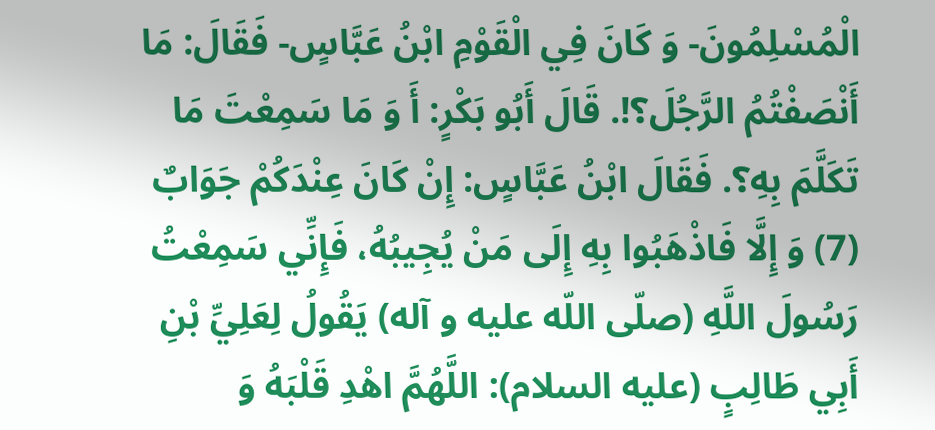الْمُسْلِمُونَ- وَ كَانَ فِي الْقَوْمِ ابْنُ عَبَّاسٍ- فَقَالَ: مَا أَنْصَفْتُمُ الرَّجُلَ؟!. قَالَ أَبُو بَكْرٍ: أَ وَ مَا سَمِعْتَ مَا تَكَلَّمَ بِهِ؟. فَقَالَ ابْنُ عَبَّاسٍ: إِنْ كَانَ عِنْدَكُمْ جَوَابٌ (7) وَ إِلَّا فَاذْهَبُوا بِهِ إِلَى مَنْ يُجِيبُهُ، فَإِنِّي سَمِعْتُ رَسُولَ اللَّهِ (صلّى اللّه عليه و آله) يَقُولُ لِعَلِيِّ بْنِ أَبِي طَالِبٍ (عليه السلام): اللَّهُمَّ اهْدِ قَلْبَهُ وَ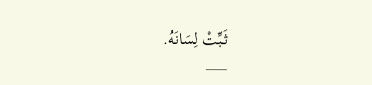ثَبِّتْ لِسَانَهُ.
___